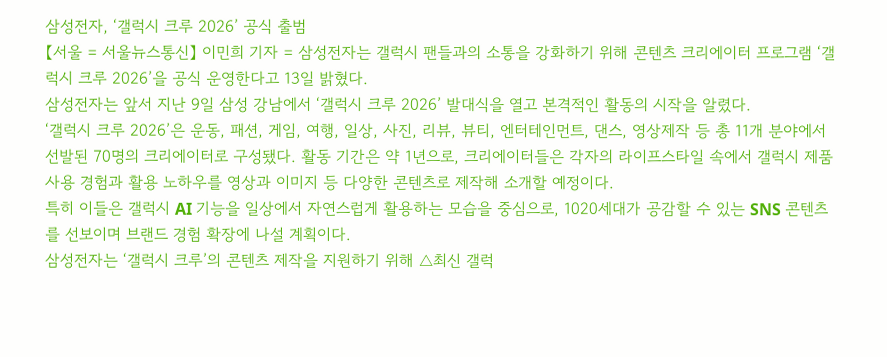삼성전자, ‘갤럭시 크루 2026’ 공식 출범
【서울 = 서울뉴스통신】 이민희 기자 = 삼성전자는 갤럭시 팬들과의 소통을 강화하기 위해 콘텐츠 크리에이터 프로그램 ‘갤럭시 크루 2026’을 공식 운영한다고 13일 밝혔다.
삼성전자는 앞서 지난 9일 삼성 강남에서 ‘갤럭시 크루 2026’ 발대식을 열고 본격적인 활동의 시작을 알렸다.
‘갤럭시 크루 2026’은 운동, 패션, 게임, 여행, 일상, 사진, 리뷰, 뷰티, 엔터테인먼트, 댄스, 영상제작 등 총 11개 분야에서 선발된 70명의 크리에이터로 구성됐다. 활동 기간은 약 1년으로, 크리에이터들은 각자의 라이프스타일 속에서 갤럭시 제품 사용 경험과 활용 노하우를 영상과 이미지 등 다양한 콘텐츠로 제작해 소개할 예정이다.
특히 이들은 갤럭시 AI 기능을 일상에서 자연스럽게 활용하는 모습을 중심으로, 1020세대가 공감할 수 있는 SNS 콘텐츠를 선보이며 브랜드 경험 확장에 나설 계획이다.
삼성전자는 ‘갤럭시 크루’의 콘텐츠 제작을 지원하기 위해 △최신 갤럭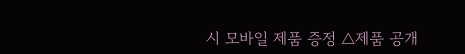시 모바일 제품 증정 △제품 공개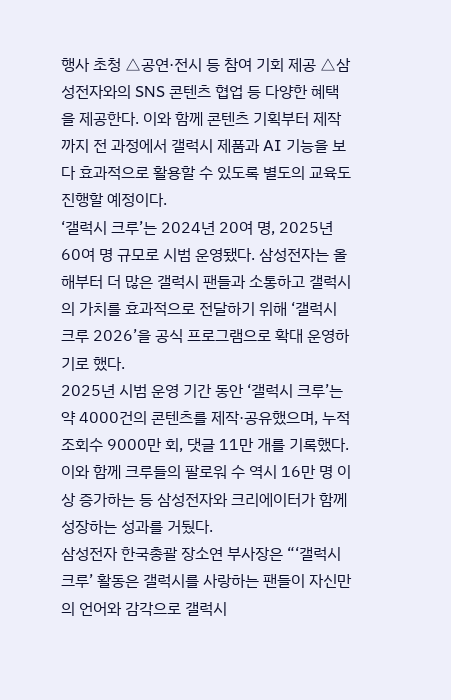행사 초청 △공연·전시 등 참여 기회 제공 △삼성전자와의 SNS 콘텐츠 협업 등 다양한 혜택을 제공한다. 이와 함께 콘텐츠 기획부터 제작까지 전 과정에서 갤럭시 제품과 AI 기능을 보다 효과적으로 활용할 수 있도록 별도의 교육도 진행할 예정이다.
‘갤럭시 크루’는 2024년 20여 명, 2025년 60여 명 규모로 시범 운영됐다. 삼성전자는 올해부터 더 많은 갤럭시 팬들과 소통하고 갤럭시의 가치를 효과적으로 전달하기 위해 ‘갤럭시 크루 2026’을 공식 프로그램으로 확대 운영하기로 했다.
2025년 시범 운영 기간 동안 ‘갤럭시 크루’는 약 4000건의 콘텐츠를 제작·공유했으며, 누적 조회수 9000만 회, 댓글 11만 개를 기록했다. 이와 함께 크루들의 팔로워 수 역시 16만 명 이상 증가하는 등 삼성전자와 크리에이터가 함께 성장하는 성과를 거뒀다.
삼성전자 한국총괄 장소연 부사장은 “‘갤럭시 크루’ 활동은 갤럭시를 사랑하는 팬들이 자신만의 언어와 감각으로 갤럭시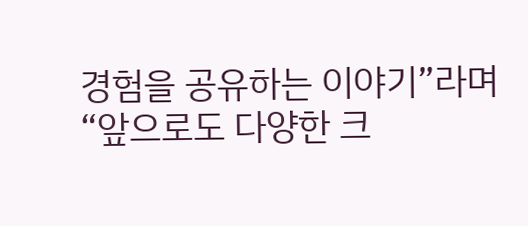경험을 공유하는 이야기”라며 “앞으로도 다양한 크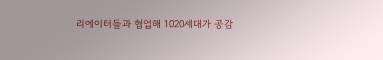리에이터들과 협업해 1020세대가 공감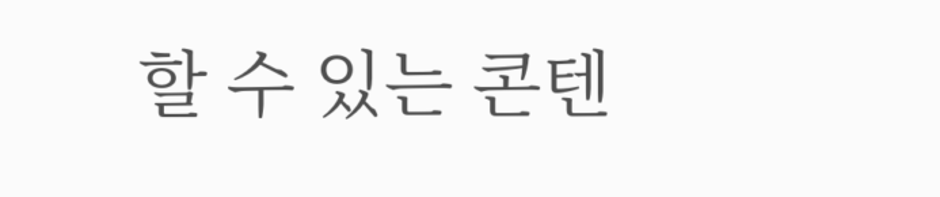할 수 있는 콘텐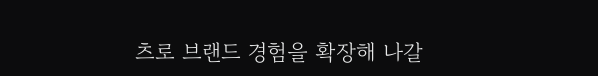츠로 브랜드 경험을 확장해 나갈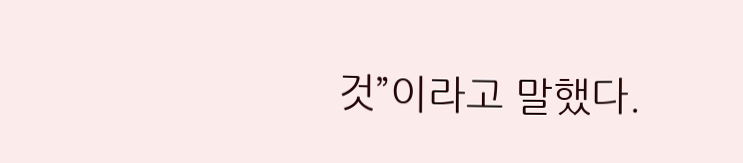것”이라고 말했다.